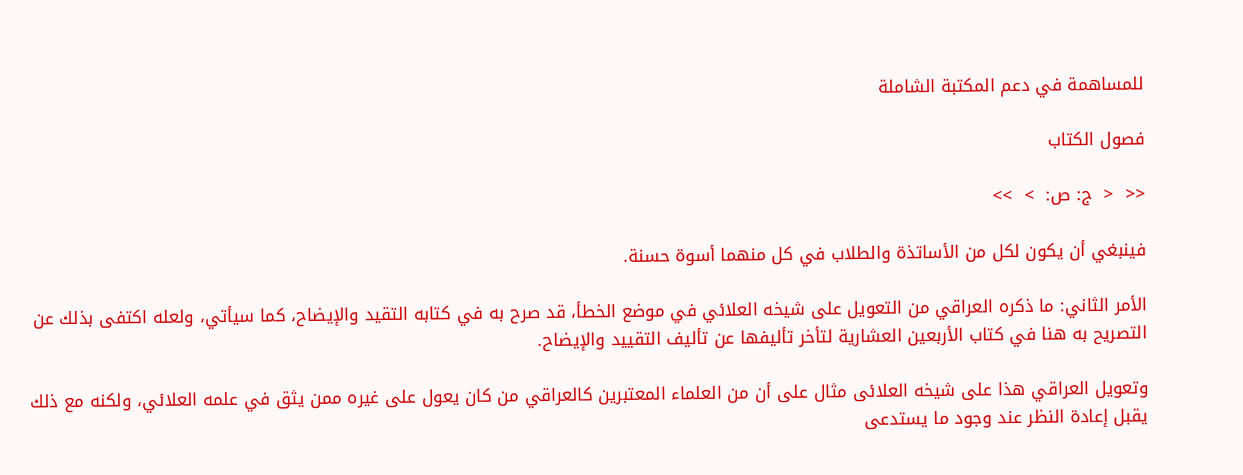للمساهمة في دعم المكتبة الشاملة

فصول الكتاب

<<  <  ج: ص:  >  >>

فينبغي أن يكون لكل من الأساتذة والطلاب في كل منهما أسوة حسنة.

الأمر الثاني: ما ذكره العراقي من التعويل على شيخه العلائي في موضع الخطأ، قد صرح به في كتابه التقيد والإيضاح، كما سيأتي، ولعله اكتفى بذلك عن التصريح به هنا في كتاب الأربعين العشارية لتأخر تأليفها عن تأليف التقييد والإيضاح.

وتعويل العراقي هذا على شيخه العلائى مثال على أن من العلماء المعتبرين كالعراقي من كان يعول على غيره ممن يثق في علمه العلائي، ولكنه مع ذلك يقبل إعادة النظر عند وجود ما يستدعى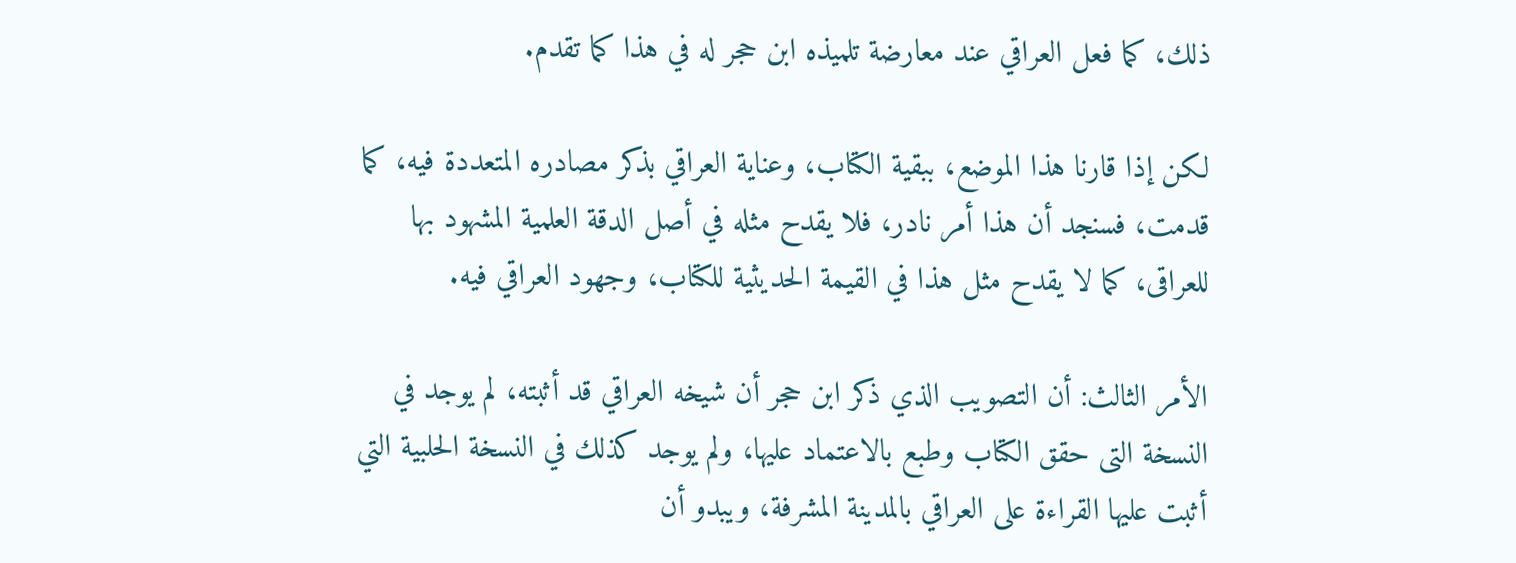ذلك، كما فعل العراقي عند معارضة تلميذه ابن حجر له في هذا كما تقدم.

لكن إذا قارنا هذا الموضع، ببقية الكتاب، وعناية العراقي بذكر مصادره المتعددة فيه، كما قدمت، فسنجد أن هذا أمر نادر، فلا يقدح مثله في أصل الدقة العلمية المشهود بها للعراقى، كما لا يقدح مثل هذا في القيمة الحديثية للكتاب، وجهود العراقي فيه.

الأمر الثالث: أن التصويب الذي ذكر ابن حجر أن شيخه العراقي قد أثبته، لم يوجد في النسخة التى حقق الكتاب وطبع بالاعتماد عليها، ولم يوجد كذلك في النسخة الحلبية التي أثبت عليها القراءة على العراقي بالمدينة المشرفة، ويبدو أن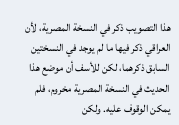هذا التصويب ذكر في النسخة المصرية، لأن العراقي ذكر فيها ما لم يوجد في النسختين السابق ذكرهما، لكن للأسف أن موضع هذا الحديث في النسخة المصرية مخروم، فلم يمكن الوقوف عليه. ولكن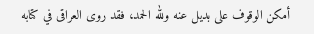أمكن الوقوف على بديل عنه ولله الحمد، فقد روى العراقى في كتابه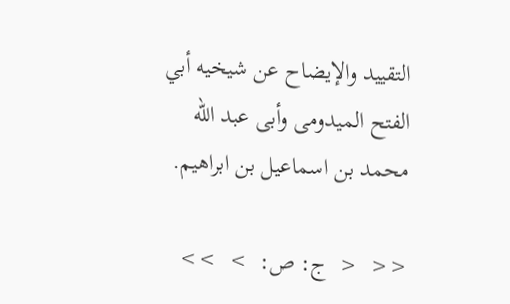التقييد والإيضاح عن شيخيه أبي الفتح الميدومى وأبى عبد الله محمد بن اسماعيل بن ابراهيم.

<<  <  ج: ص:  >  >>